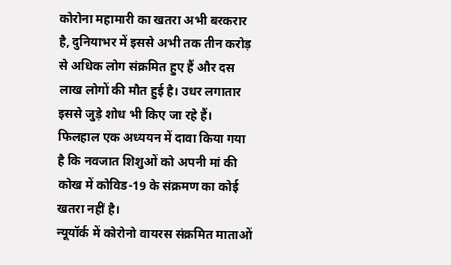कोरोना महामारी का खतरा अभी बरकरार है, दुनियाभर में इससे अभी तक तीन करोड़ से अधिक लोग संक्रमित हुए हैं और दस लाख लोगों की मौत हुई है। उधर लगातार इससे जुड़े शोध भी किए जा रहे हैं। फिलहाल एक अध्ययन में दावा किया गया है कि नवजात शिशुओं को अपनी मां की कोख में कोविड-19 के संक्रमण का कोई खतरा नहीं है।
न्यूयॉर्क में कोरोनो वायरस संक्रमित माताओं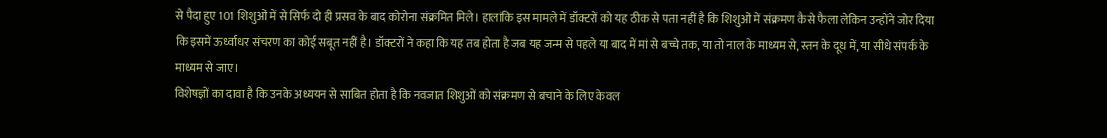से पैदा हुए 101 शिशुओं में से सिर्फ दो ही प्रसव के बाद कोरोना संक्रमित मिले। हालांकि इस मामले में डॉक्टरों को यह ठीक से पता नहीं है कि शिशुओं में संक्रमण कैसे फैला लेकिन उन्होंने जोर दिया कि इसमें ऊर्ध्वाधर संचरण का कोई सबूत नहीं है। डॉक्टरों ने कहा कि यह तब होता है जब यह जन्म से पहले या बाद में मां से बच्चे तक, या तो नाल के माध्यम से, स्तन के दूध में, या सीधे संपर्क के माध्यम से जाए।
विशेषज्ञों का दावा है कि उनके अध्ययन से साबित होता है कि नवजात शिशुओं को संक्रमण से बचाने के लिए केवल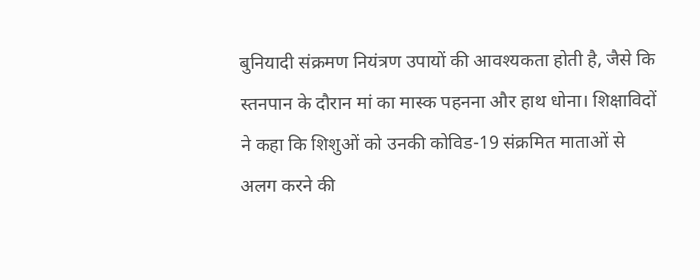बुनियादी संक्रमण नियंत्रण उपायों की आवश्यकता होती है, जैसे कि स्तनपान के दौरान मां का मास्क पहनना और हाथ धोना। शिक्षाविदों ने कहा कि शिशुओं को उनकी कोविड-19 संक्रमित माताओं से अलग करने की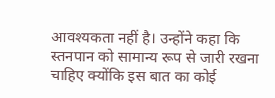आवश्यकता नहीं है। उन्होंने कहा कि स्तनपान को सामान्य रूप से जारी रखना चाहिए क्योंकि इस बात का कोई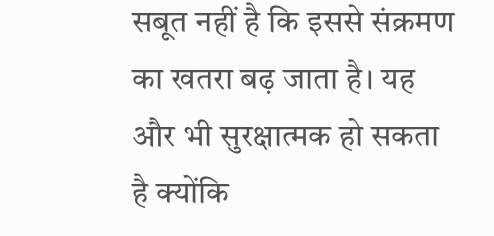सबूत नहीं है कि इससे संक्रमण का खतरा बढ़ जाता है। यह और भी सुरक्षात्मक हो सकता है क्योंकि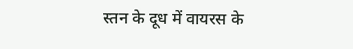स्तन के दूध में वायरस के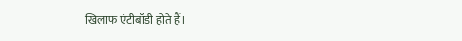खिलाफ एंटीबॉडी होते हैं।